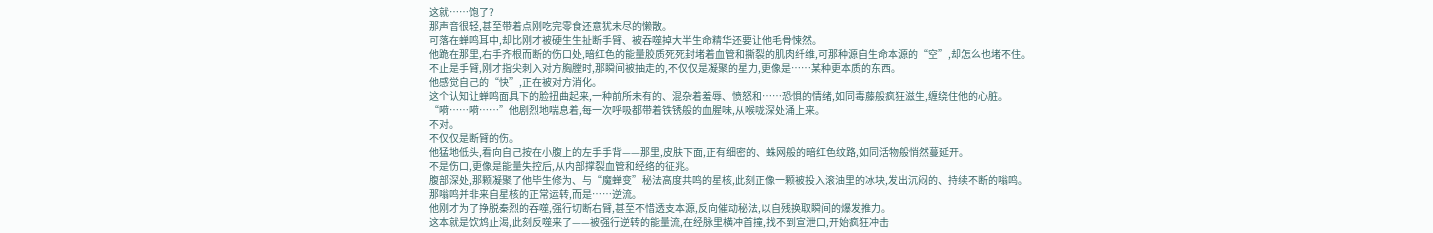这就……饱了?
那声音很轻,甚至带着点刚吃完零食还意犹未尽的懒散。
可落在蝉鸣耳中,却比刚才被硬生生扯断手臂、被吞噬掉大半生命精华还要让他毛骨悚然。
他跪在那里,右手齐根而断的伤口处,暗红色的能量胶质死死封堵着血管和撕裂的肌肉纤维,可那种源自生命本源的“空”,却怎么也堵不住。
不止是手臂,刚才指尖刺入对方胸膛时,那瞬间被抽走的,不仅仅是凝聚的星力,更像是……某种更本质的东西。
他感觉自己的“快”,正在被对方消化。
这个认知让蝉鸣面具下的脸扭曲起来,一种前所未有的、混杂着羞辱、愤怒和……恐惧的情绪,如同毒藤般疯狂滋生,缠绕住他的心脏。
“嗬……嗬……”他剧烈地喘息着,每一次呼吸都带着铁锈般的血腥味,从喉咙深处涌上来。
不对。
不仅仅是断臂的伤。
他猛地低头,看向自己按在小腹上的左手手背——那里,皮肤下面,正有细密的、蛛网般的暗红色纹路,如同活物般悄然蔓延开。
不是伤口,更像是能量失控后,从内部撑裂血管和经络的征兆。
腹部深处,那颗凝聚了他毕生修为、与“魔蝉变”秘法高度共鸣的星核,此刻正像一颗被投入滚油里的冰块,发出沉闷的、持续不断的嗡鸣。
那嗡鸣并非来自星核的正常运转,而是……逆流。
他刚才为了挣脱秦烈的吞噬,强行切断右臂,甚至不惜透支本源,反向催动秘法,以自残换取瞬间的爆发推力。
这本就是饮鸩止渴,此刻反噬来了——被强行逆转的能量流,在经脉里横冲首撞,找不到宣泄口,开始疯狂冲击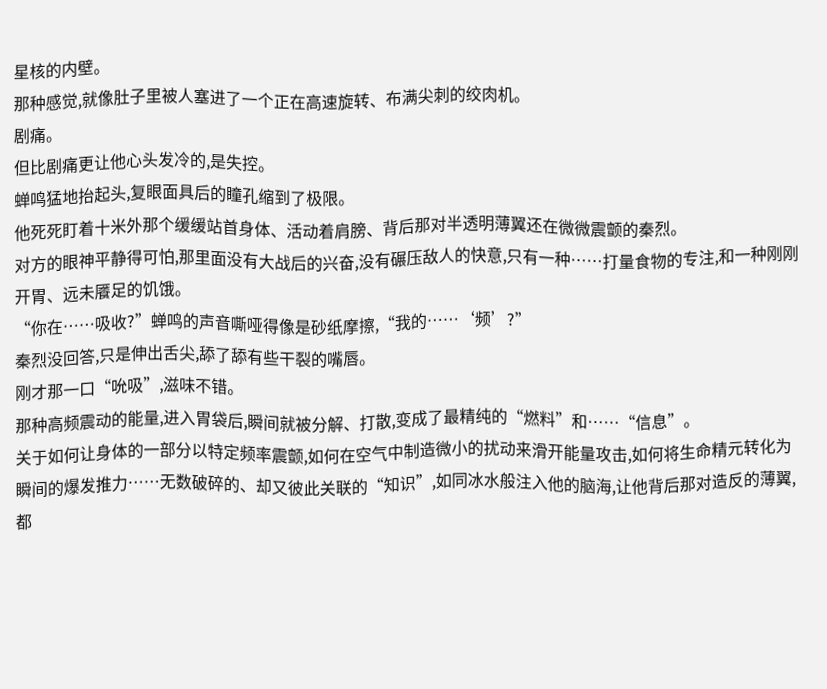星核的内壁。
那种感觉,就像肚子里被人塞进了一个正在高速旋转、布满尖刺的绞肉机。
剧痛。
但比剧痛更让他心头发冷的,是失控。
蝉鸣猛地抬起头,复眼面具后的瞳孔缩到了极限。
他死死盯着十米外那个缓缓站首身体、活动着肩膀、背后那对半透明薄翼还在微微震颤的秦烈。
对方的眼神平静得可怕,那里面没有大战后的兴奋,没有碾压敌人的快意,只有一种……打量食物的专注,和一种刚刚开胃、远未餍足的饥饿。
“你在……吸收?”蝉鸣的声音嘶哑得像是砂纸摩擦,“我的……‘频’?”
秦烈没回答,只是伸出舌尖,舔了舔有些干裂的嘴唇。
刚才那一口“吮吸”,滋味不错。
那种高频震动的能量,进入胃袋后,瞬间就被分解、打散,变成了最精纯的“燃料”和……“信息”。
关于如何让身体的一部分以特定频率震颤,如何在空气中制造微小的扰动来滑开能量攻击,如何将生命精元转化为瞬间的爆发推力……无数破碎的、却又彼此关联的“知识”,如同冰水般注入他的脑海,让他背后那对造反的薄翼,都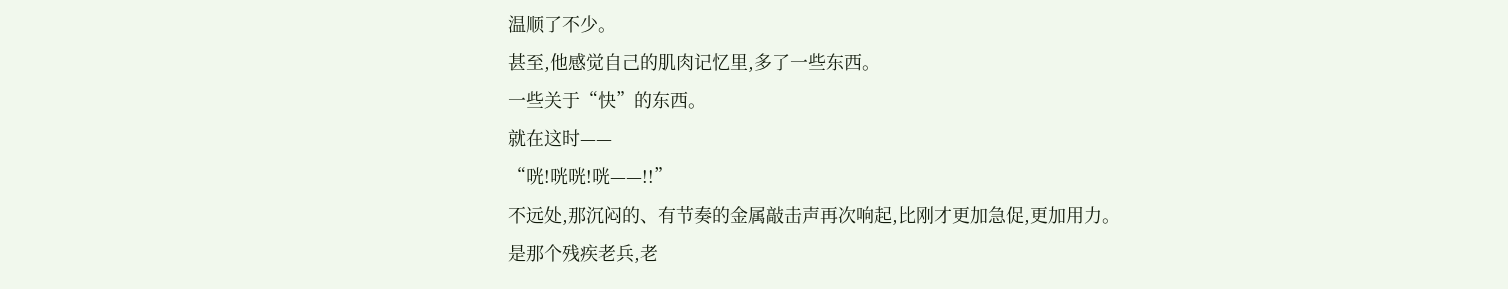温顺了不少。
甚至,他感觉自己的肌肉记忆里,多了一些东西。
一些关于“快”的东西。
就在这时——
“咣!咣咣!咣——!!”
不远处,那沉闷的、有节奏的金属敲击声再次响起,比刚才更加急促,更加用力。
是那个残疾老兵,老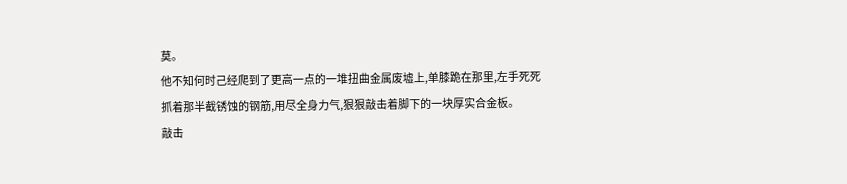莫。
他不知何时己经爬到了更高一点的一堆扭曲金属废墟上,单膝跪在那里,左手死死抓着那半截锈蚀的钢筋,用尽全身力气,狠狠敲击着脚下的一块厚实合金板。
敲击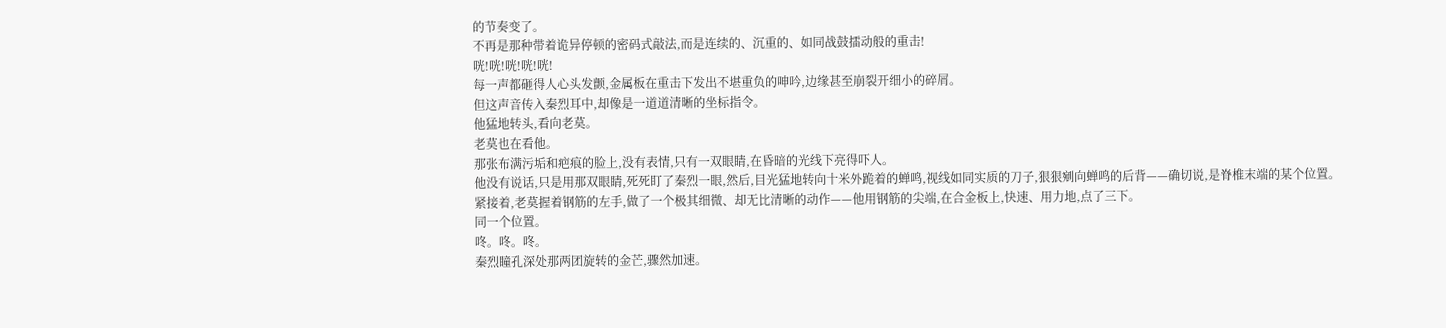的节奏变了。
不再是那种带着诡异停顿的密码式敲法,而是连续的、沉重的、如同战鼓擂动般的重击!
咣!咣!咣!咣!咣!
每一声都砸得人心头发颤,金属板在重击下发出不堪重负的呻吟,边缘甚至崩裂开细小的碎屑。
但这声音传入秦烈耳中,却像是一道道清晰的坐标指令。
他猛地转头,看向老莫。
老莫也在看他。
那张布满污垢和疤痕的脸上,没有表情,只有一双眼睛,在昏暗的光线下亮得吓人。
他没有说话,只是用那双眼睛,死死盯了秦烈一眼,然后,目光猛地转向十米外跪着的蝉鸣,视线如同实质的刀子,狠狠剜向蝉鸣的后背——确切说,是脊椎末端的某个位置。
紧接着,老莫握着钢筋的左手,做了一个极其细微、却无比清晰的动作——他用钢筋的尖端,在合金板上,快速、用力地,点了三下。
同一个位置。
咚。咚。咚。
秦烈瞳孔深处那两团旋转的金芒,骤然加速。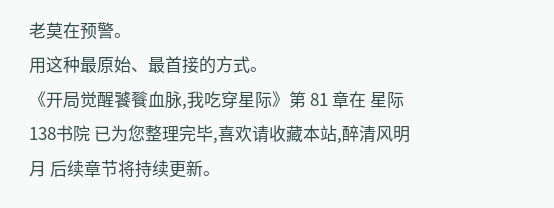老莫在预警。
用这种最原始、最首接的方式。
《开局觉醒饕餮血脉,我吃穿星际》第 81 章在 星际138书院 已为您整理完毕,喜欢请收藏本站,醉清风明月 后续章节将持续更新。